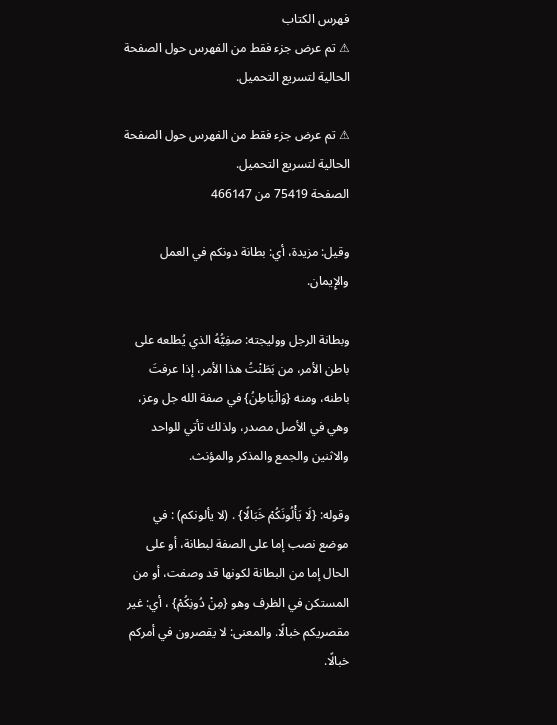فهرس الكتاب
⚠ تم عرض جزء فقط من الفهرس حول الصفحة الحالية لتسريع التحميل.

⚠ تم عرض جزء فقط من الفهرس حول الصفحة الحالية لتسريع التحميل.
الصفحة 75419 من 466147

وقيل: مزيدة، أي: بطانة دونكم في العمل والإِيمان.

وبطانة الرجل ووليجته: صفِيُّهُ الذي يُطلعه على باطن الأمر، من بَطَنْتُ هذا الأمر، إذا عرفتَ باطنه، ومنه {وَالْبَاطِنُ} في صفة الله جل وعز، وهي في الأصل مصدر، ولذلك تأتي للواحد والاثنين والجمع والمذكر والمؤنث.

وقوله: {لَا يَأْلُونَكُمْ خَبَالًا} . (لا يألونكم) : في موضع نصب إما على الصفة لبطانة، أو على الحال إما من البطانة لكونها قد وصفت، أو من المستكن في الظرف وهو {مِنْ دُونِكُمْ} ، أي: غير مقصريكم خبالًا. والمعنى: لا يقصرون في أمركم خبالًا.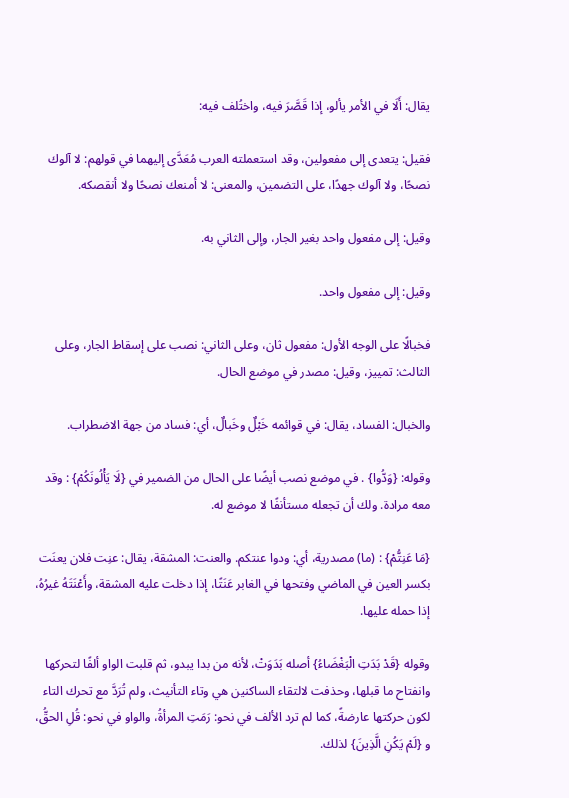يقال: أَلَا في الأمر يألو، إذا قَصَّرَ فيه، واختُلف فيه:

فقيل: يتعدى إلى مفعولين، وقد استعملته العرب مُعَدَّى إليهما في قولهم: لا آلوك نصحًا، ولا آلوك جهدًا، على التضمين، والمعنى: لا أمنعك نصحًا ولا أنقصكه.

وقيل: إلى مفعول واحد بغير الجار، وإلى الثاني به.

وقيل: إلى مفعول واحد.

فخبالًا على الوجه الأول: مفعول ثان، وعلى الثاني: نصب على إسقاط الجار، وعلى الثالث: تمييز، وقيل: مصدر في موضع الحال.

والخبال: الفساد، يقال: في قوائمه خَبْلٌ وخَبالٌ، أي: فساد من جهة الاضطراب.

وقوله: {وَدُّوا} . في موضع نصب أيضًا على الحال من الضمير في {لَا يَأْلُونَكُمْ} : وقد معه مرادة. ولك أن تجعله مستأنفًا لا موضع له.

{مَا عَنِتُّمْ} : (ما) مصدرية، أي: ودوا عنتكم. والعنت: المشقة، يقال: عنِت فلان يعنَت بكسر العين في الماضي وفتحها في الغابر عَنَتًا، إذا دخلت عليه المشقة، وأَعْنَتَهُ غيرُهُ، إذا حمله عليها.

وقوله {قَدْ بَدَتِ الْبَغْضَاءُ} أصله بَدَوَتْ، لأنه من بدا يبدو، ثم قلبت الواو ألفًا لتحركها وانفتاح ما قبلها، وحذفت لالتقاء الساكنين هي وتاء التأنيث، ولم تُرَدَّ مع تحرك التاء لكون حركتها عارضةً، كما لم ترد الألف في نحو: رَمَتِ المرأةُ، والواو في نحو: قُلِ الحقُّ، و {لَمْ يَكُنِ الَّذِينَ} لذلك.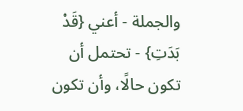والجملة - أعني {قَدْ بَدَتِ} - تحتمل أن تكون حالًا، وأن تكون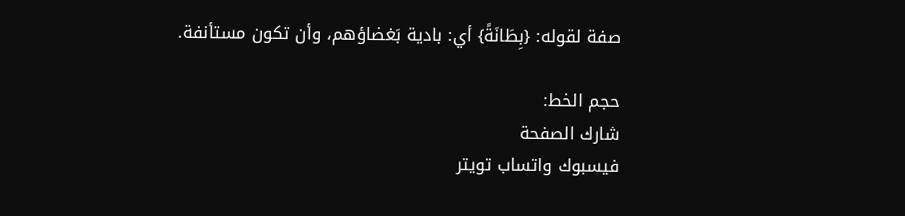صفة لقوله: {بِطَانَةً} أي: بادية بَغضاؤهم، وأن تكون مستأنفة.

حجم الخط:
شارك الصفحة
فيسبوك واتساب تويتر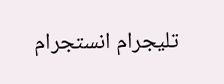تليجرام انستجرام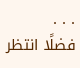. . .
فضلًا انتظر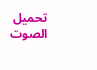تحميل الصوت